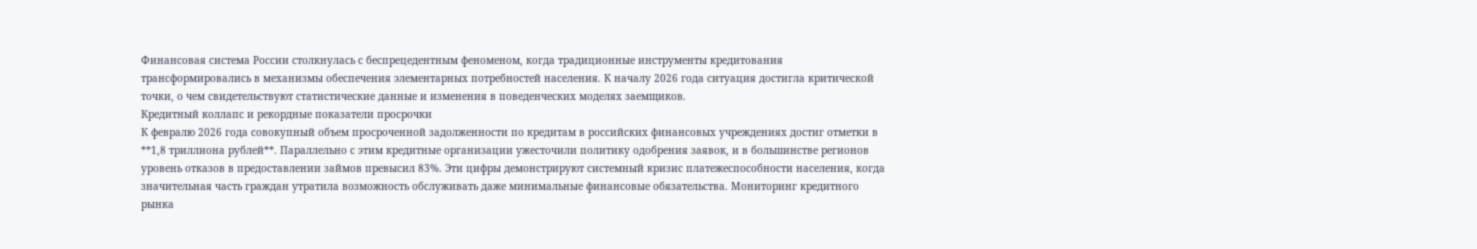Финансовая система России столкнулась с беспрецедентным феноменом, когда традиционные инструменты кредитования трансформировались в механизмы обеспечения элементарных потребностей населения. К началу 2026 года ситуация достигла критической точки, о чем свидетельствуют статистические данные и изменения в поведенческих моделях заемщиков.
Кредитный коллапс и рекордные показатели просрочки
К февралю 2026 года совокупный объем просроченной задолженности по кредитам в российских финансовых учреждениях достиг отметки в **1,8 триллиона рублей**. Параллельно с этим кредитные организации ужесточили политику одобрения заявок, и в большинстве регионов уровень отказов в предоставлении займов превысил 83%. Эти цифры демонстрируют системный кризис платежеспособности населения, когда значительная часть граждан утратила возможность обслуживать даже минимальные финансовые обязательства. Мониторинг кредитного рынка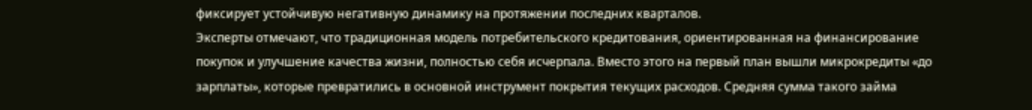фиксирует устойчивую негативную динамику на протяжении последних кварталов.
Эксперты отмечают, что традиционная модель потребительского кредитования, ориентированная на финансирование покупок и улучшение качества жизни, полностью себя исчерпала. Вместо этого на первый план вышли микрокредиты «до зарплаты», которые превратились в основной инструмент покрытия текущих расходов. Средняя сумма такого займа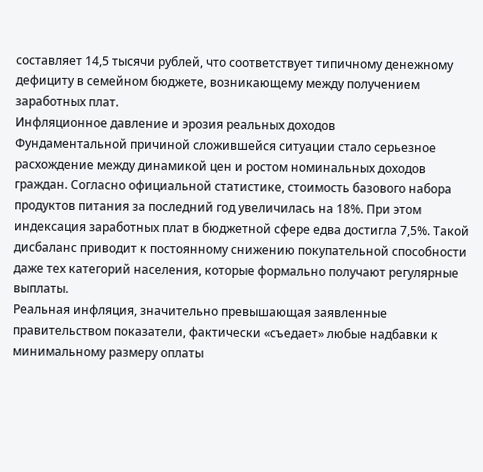составляет 14,5 тысячи рублей, что соответствует типичному денежному дефициту в семейном бюджете, возникающему между получением заработных плат.
Инфляционное давление и эрозия реальных доходов
Фундаментальной причиной сложившейся ситуации стало серьезное расхождение между динамикой цен и ростом номинальных доходов граждан. Согласно официальной статистике, стоимость базового набора продуктов питания за последний год увеличилась на 18%. При этом индексация заработных плат в бюджетной сфере едва достигла 7,5%. Такой дисбаланс приводит к постоянному снижению покупательной способности даже тех категорий населения, которые формально получают регулярные выплаты.
Реальная инфляция, значительно превышающая заявленные правительством показатели, фактически «съедает» любые надбавки к минимальному размеру оплаты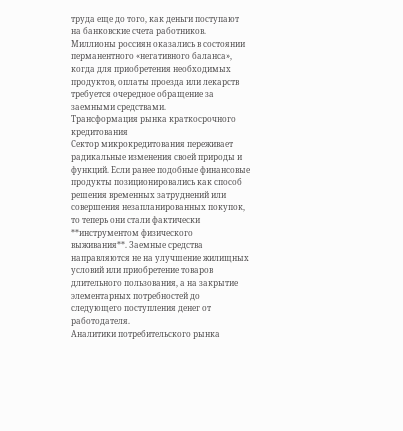труда еще до того, как деньги поступают на банковские счета работников. Миллионы россиян оказались в состоянии перманентного «негативного баланса», когда для приобретения необходимых продуктов, оплаты проезда или лекарств требуется очередное обращение за заемными средствами.
Трансформация рынка краткосрочного кредитования
Сектор микрокредитования переживает радикальные изменения своей природы и функций. Если ранее подобные финансовые продукты позиционировались как способ решения временных затруднений или совершения незапланированных покупок, то теперь они стали фактически **инструментом физического выживания**. Заемные средства направляются не на улучшение жилищных условий или приобретение товаров длительного пользования, а на закрытие элементарных потребностей до следующего поступления денег от работодателя.
Аналитики потребительского рынка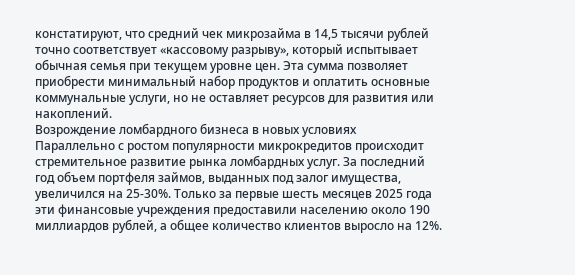констатируют, что средний чек микрозайма в 14,5 тысячи рублей точно соответствует «кассовому разрыву», который испытывает обычная семья при текущем уровне цен. Эта сумма позволяет приобрести минимальный набор продуктов и оплатить основные коммунальные услуги, но не оставляет ресурсов для развития или накоплений.
Возрождение ломбардного бизнеса в новых условиях
Параллельно с ростом популярности микрокредитов происходит стремительное развитие рынка ломбардных услуг. За последний год объем портфеля займов, выданных под залог имущества, увеличился на 25-30%. Только за первые шесть месяцев 2025 года эти финансовые учреждения предоставили населению около 190 миллиардов рублей, а общее количество клиентов выросло на 12%.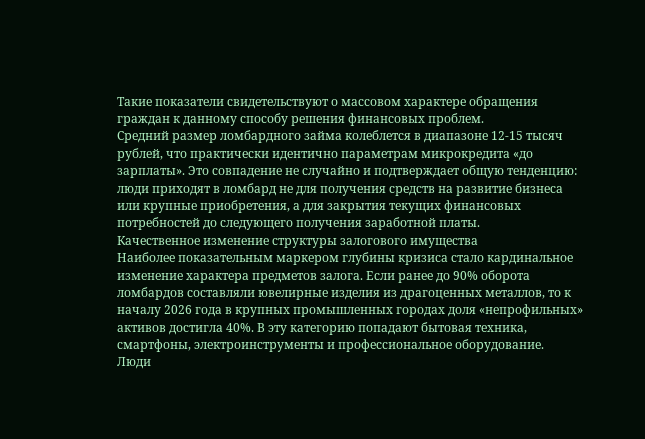Такие показатели свидетельствуют о массовом характере обращения граждан к данному способу решения финансовых проблем.
Средний размер ломбардного займа колеблется в диапазоне 12-15 тысяч рублей, что практически идентично параметрам микрокредита «до зарплаты». Это совпадение не случайно и подтверждает общую тенденцию: люди приходят в ломбард не для получения средств на развитие бизнеса или крупные приобретения, а для закрытия текущих финансовых потребностей до следующего получения заработной платы.
Качественное изменение структуры залогового имущества
Наиболее показательным маркером глубины кризиса стало кардинальное изменение характера предметов залога. Если ранее до 90% оборота ломбардов составляли ювелирные изделия из драгоценных металлов, то к началу 2026 года в крупных промышленных городах доля «непрофильных» активов достигла 40%. В эту категорию попадают бытовая техника, смартфоны, электроинструменты и профессиональное оборудование.
Люди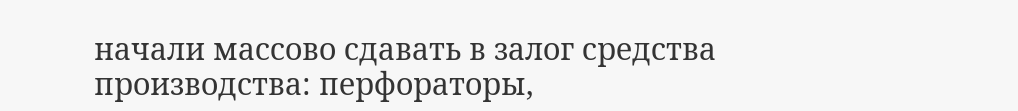начали массово сдавать в залог средства производства: перфораторы,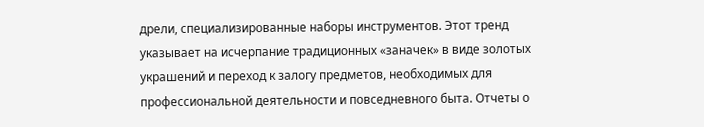дрели, специализированные наборы инструментов. Этот тренд указывает на исчерпание традиционных «заначек» в виде золотых украшений и переход к залогу предметов, необходимых для профессиональной деятельности и повседневного быта. Отчеты о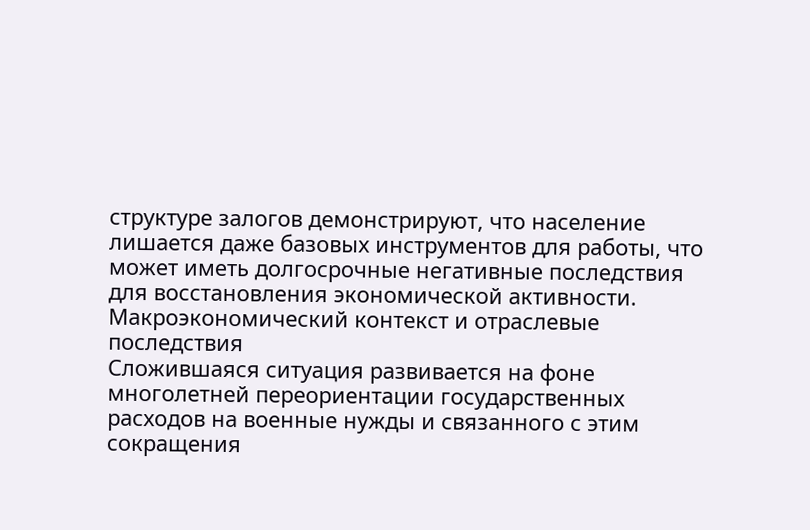структуре залогов демонстрируют, что население лишается даже базовых инструментов для работы, что может иметь долгосрочные негативные последствия для восстановления экономической активности.
Макроэкономический контекст и отраслевые последствия
Сложившаяся ситуация развивается на фоне многолетней переориентации государственных расходов на военные нужды и связанного с этим сокращения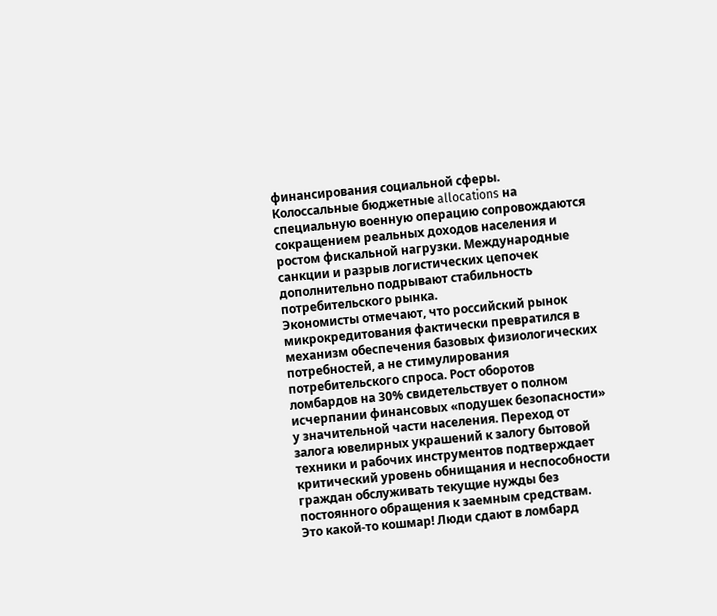финансирования социальной сферы. Колоссальные бюджетные allocations на специальную военную операцию сопровождаются сокращением реальных доходов населения и ростом фискальной нагрузки. Международные санкции и разрыв логистических цепочек дополнительно подрывают стабильность потребительского рынка.
Экономисты отмечают, что российский рынок микрокредитования фактически превратился в механизм обеспечения базовых физиологических потребностей, а не стимулирования потребительского спроса. Рост оборотов ломбардов на 30% свидетельствует о полном исчерпании финансовых «подушек безопасности» у значительной части населения. Переход от залога ювелирных украшений к залогу бытовой техники и рабочих инструментов подтверждает критический уровень обнищания и неспособности граждан обслуживать текущие нужды без постоянного обращения к заемным средствам.
Это какой-то кошмар! Люди сдают в ломбард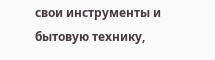свои инструменты и бытовую технику,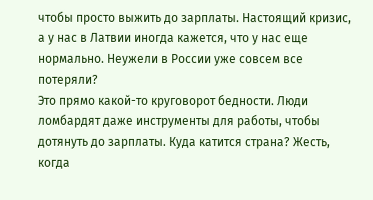чтобы просто выжить до зарплаты. Настоящий кризис, а у нас в Латвии иногда кажется, что у нас еще нормально. Неужели в России уже совсем все потеряли?
Это прямо какой-то круговорот бедности. Люди ломбардят даже инструменты для работы, чтобы дотянуть до зарплаты. Куда катится страна? Жесть, когда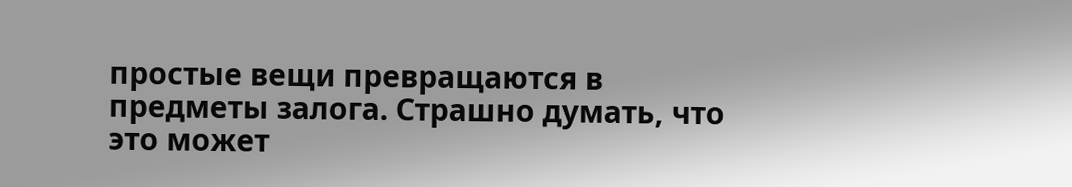простые вещи превращаются в предметы залога. Страшно думать, что это может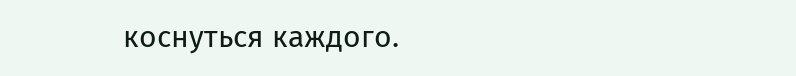коснуться каждого.